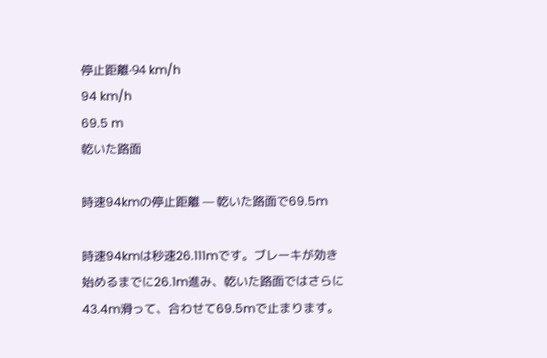停止距離·94 km/h
94 km/h
69.5 m
乾いた路面

時速94kmの停止距離 — 乾いた路面で69.5m

時速94kmは秒速26.111mです。ブレーキが効き始めるまでに26.1m進み、乾いた路面ではさらに43.4m滑って、合わせて69.5mで止まります。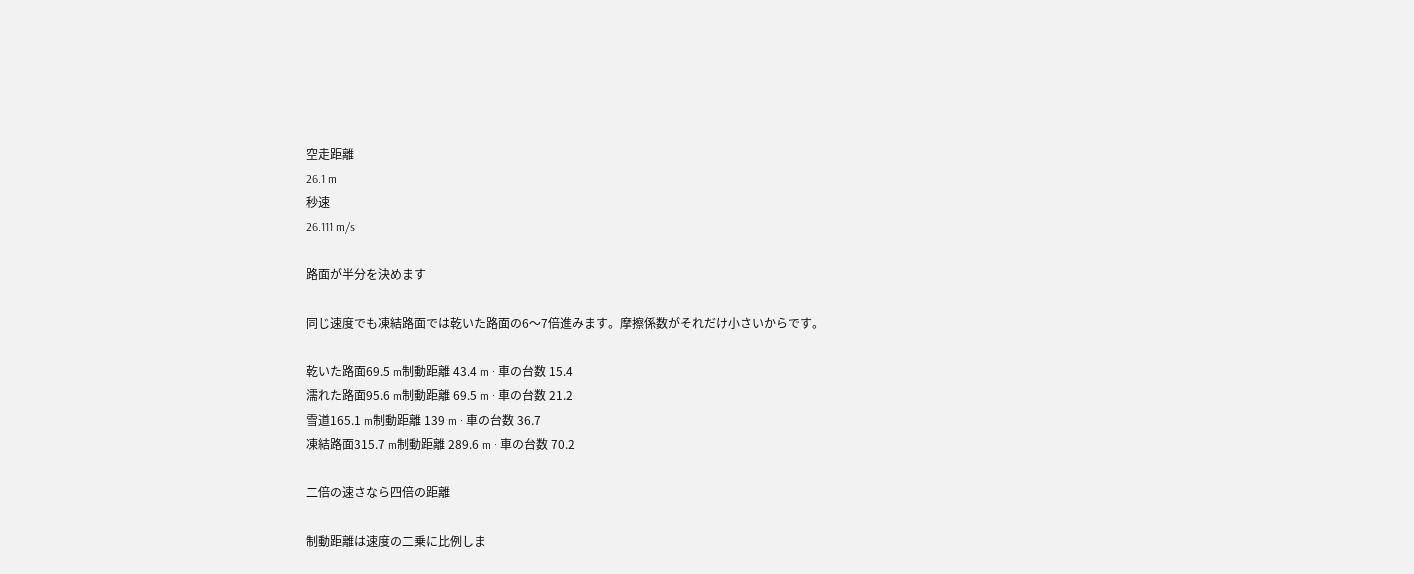空走距離
26.1 m
秒速
26.111 m/s

路面が半分を決めます

同じ速度でも凍結路面では乾いた路面の6〜7倍進みます。摩擦係数がそれだけ小さいからです。

乾いた路面69.5 m制動距離 43.4 m · 車の台数 15.4
濡れた路面95.6 m制動距離 69.5 m · 車の台数 21.2
雪道165.1 m制動距離 139 m · 車の台数 36.7
凍結路面315.7 m制動距離 289.6 m · 車の台数 70.2

二倍の速さなら四倍の距離

制動距離は速度の二乗に比例しま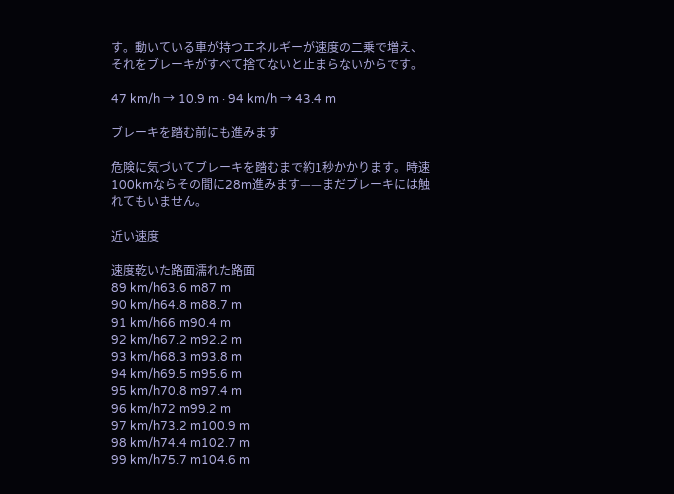す。動いている車が持つエネルギーが速度の二乗で増え、それをブレーキがすべて捨てないと止まらないからです。

47 km/h → 10.9 m · 94 km/h → 43.4 m

ブレーキを踏む前にも進みます

危険に気づいてブレーキを踏むまで約1秒かかります。時速100kmならその間に28m進みます——まだブレーキには触れてもいません。

近い速度

速度乾いた路面濡れた路面
89 km/h63.6 m87 m
90 km/h64.8 m88.7 m
91 km/h66 m90.4 m
92 km/h67.2 m92.2 m
93 km/h68.3 m93.8 m
94 km/h69.5 m95.6 m
95 km/h70.8 m97.4 m
96 km/h72 m99.2 m
97 km/h73.2 m100.9 m
98 km/h74.4 m102.7 m
99 km/h75.7 m104.6 m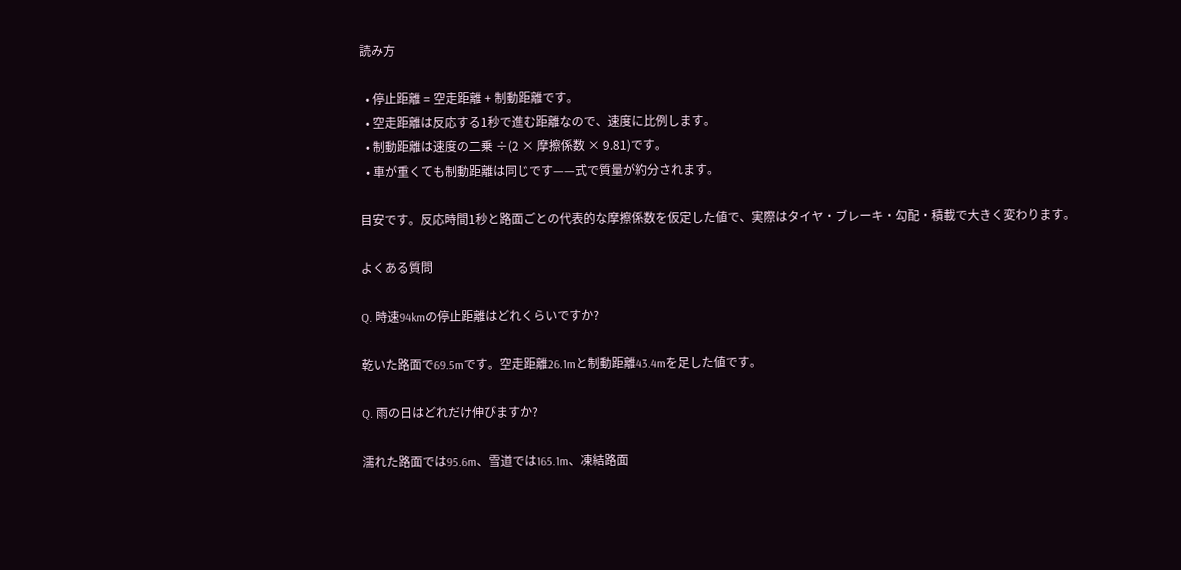読み方

  • 停止距離 = 空走距離 + 制動距離です。
  • 空走距離は反応する1秒で進む距離なので、速度に比例します。
  • 制動距離は速度の二乗 ÷(2 × 摩擦係数 × 9.81)です。
  • 車が重くても制動距離は同じです——式で質量が約分されます。

目安です。反応時間1秒と路面ごとの代表的な摩擦係数を仮定した値で、実際はタイヤ・ブレーキ・勾配・積載で大きく変わります。

よくある質問

Q. 時速94kmの停止距離はどれくらいですか?

乾いた路面で69.5mです。空走距離26.1mと制動距離43.4mを足した値です。

Q. 雨の日はどれだけ伸びますか?

濡れた路面では95.6m、雪道では165.1m、凍結路面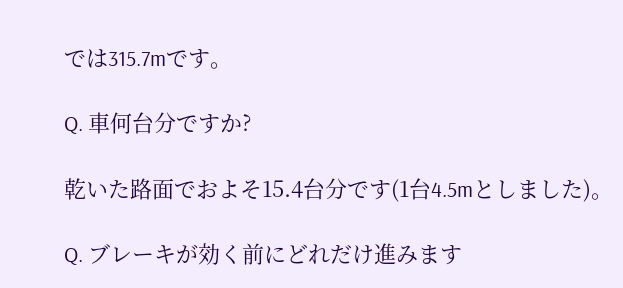では315.7mです。

Q. 車何台分ですか?

乾いた路面でおよそ15.4台分です(1台4.5mとしました)。

Q. ブレーキが効く前にどれだけ進みます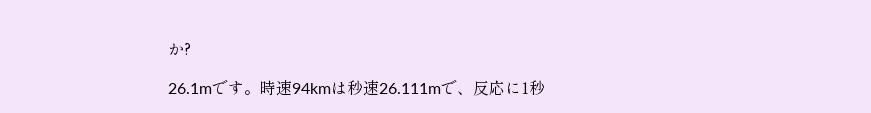か?

26.1mです。時速94kmは秒速26.111mで、反応に1秒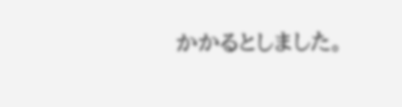かかるとしました。